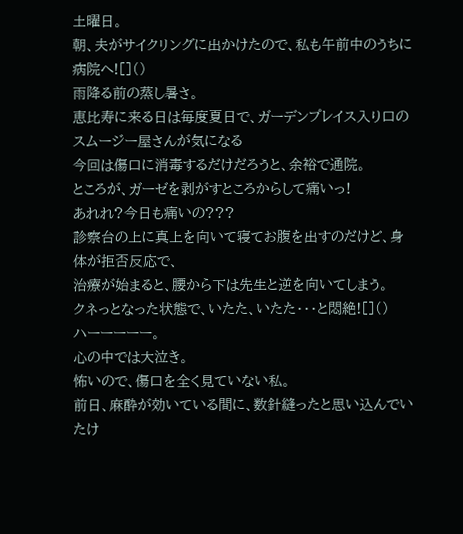土曜日。
朝、夫がサイクリングに出かけたので、私も午前中のうちに病院へ![]()
雨降る前の蒸し暑さ。
恵比寿に来る日は毎度夏日で、ガーデンプレイス入り口のスムージー屋さんが気になる
今回は傷口に消毒するだけだろうと、余裕で通院。
ところが、ガーゼを剥がすところからして痛いっ!
あれれ?今日も痛いの???
診察台の上に真上を向いて寝てお腹を出すのだけど、身体が拒否反応で、
治療が始まると、腰から下は先生と逆を向いてしまう。
クネっとなった状態で、いたた、いたた・・・と悶絶![]()
ハーーーーー。
心の中では大泣き。
怖いので、傷口を全く見ていない私。
前日、麻酔が効いている間に、数針縫ったと思い込んでいたけ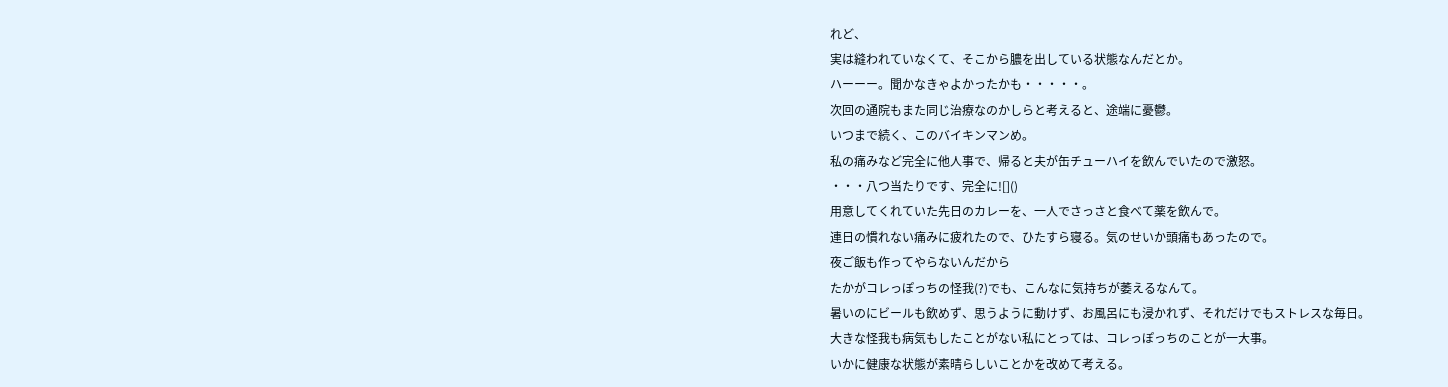れど、
実は縫われていなくて、そこから膿を出している状態なんだとか。
ハーーー。聞かなきゃよかったかも・・・・・。
次回の通院もまた同じ治療なのかしらと考えると、途端に憂鬱。
いつまで続く、このバイキンマンめ。
私の痛みなど完全に他人事で、帰ると夫が缶チューハイを飲んでいたので激怒。
・・・八つ当たりです、完全に![]()
用意してくれていた先日のカレーを、一人でさっさと食べて薬を飲んで。
連日の慣れない痛みに疲れたので、ひたすら寝る。気のせいか頭痛もあったので。
夜ご飯も作ってやらないんだから
たかがコレっぽっちの怪我(?)でも、こんなに気持ちが萎えるなんて。
暑いのにビールも飲めず、思うように動けず、お風呂にも浸かれず、それだけでもストレスな毎日。
大きな怪我も病気もしたことがない私にとっては、コレっぽっちのことが一大事。
いかに健康な状態が素晴らしいことかを改めて考える。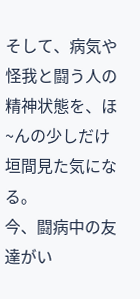そして、病気や怪我と闘う人の精神状態を、ほ~んの少しだけ垣間見た気になる。
今、闘病中の友達がい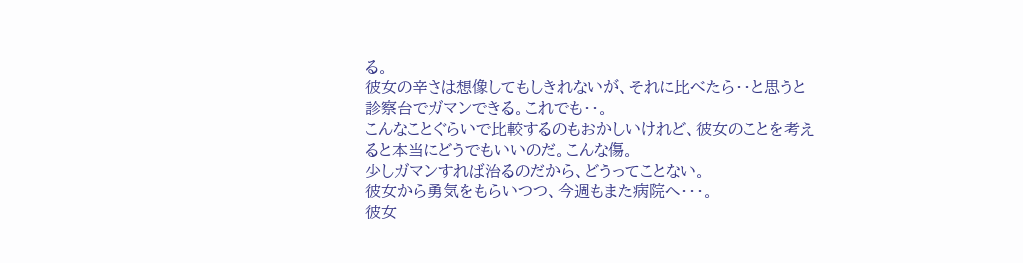る。
彼女の辛さは想像してもしきれないが、それに比べたら・・と思うと診察台でガマンできる。これでも・・。
こんなことぐらいで比較するのもおかしいけれど、彼女のことを考えると本当にどうでもいいのだ。こんな傷。
少しガマンすれば治るのだから、どうってことない。
彼女から勇気をもらいつつ、今週もまた病院へ・・・。
彼女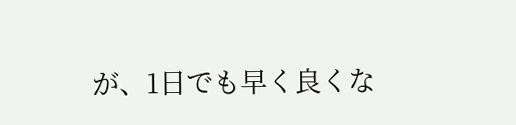が、1日でも早く良くな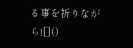る事を祈りながら![]()